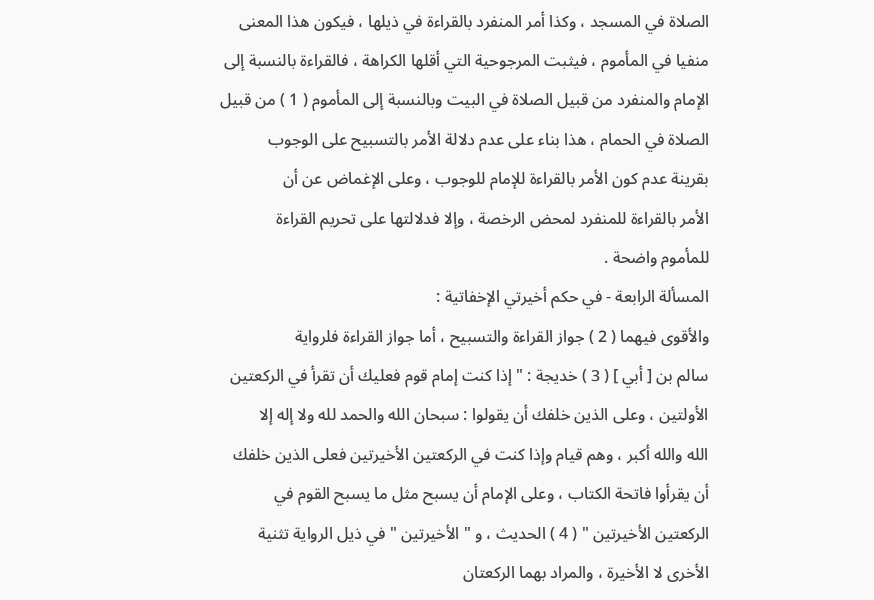الصلاة في المسجد ، وكذا أمر المنفرد بالقراءة في ذيلها ، فيكون هذا المعنى
منفيا في المأموم ، فيثبت المرجوحية التي أقلها الكراهة ، فالقراءة بالنسبة إلى
الإمام والمنفرد من قبيل الصلاة في البيت وبالنسبة إلى المأموم ( 1 ) من قبيل
الصلاة في الحمام ، هذا بناء على عدم دلالة الأمر بالتسبيح على الوجوب
بقرينة عدم كون الأمر بالقراءة للإمام للوجوب ، وعلى الإغماض عن أن
الأمر بالقراءة للمنفرد لمحض الرخصة ، وإلا فدلالتها على تحريم القراءة
للمأموم واضحة .
المسألة الرابعة - في حكم أخيرتي الإخفاتية :
والأقوى فيهما ( 2 ) جواز القراءة والتسبيح ، أما جواز القراءة فلرواية
سالم بن [ أبي ] ( 3 ) خديجة : " إذا كنت إمام قوم فعليك أن تقرأ في الركعتين
الأولتين ، وعلى الذين خلفك أن يقولوا : سبحان الله والحمد لله ولا إله إلا
الله والله أكبر ، وهم قيام وإذا كنت في الركعتين الأخيرتين فعلى الذين خلفك
أن يقرأوا فاتحة الكتاب ، وعلى الإمام أن يسبح مثل ما يسبح القوم في
الركعتين الأخيرتين " ( 4 ) الحديث ، و " الأخيرتين " في ذيل الرواية تثنية
الأخرى لا الأخيرة ، والمراد بهما الركعتان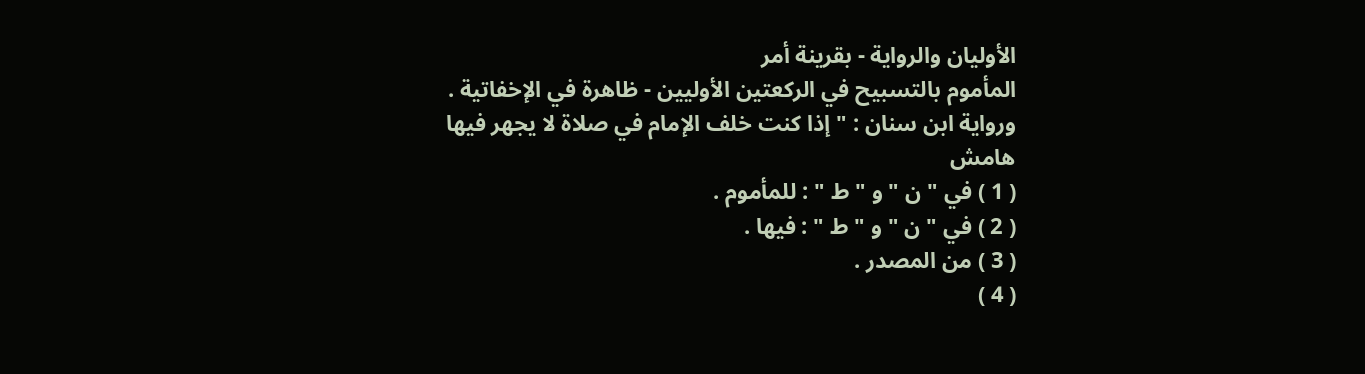الأوليان والرواية - بقرينة أمر
المأموم بالتسبيح في الركعتين الأوليين - ظاهرة في الإخفاتية .
ورواية ابن سنان : " إذا كنت خلف الإمام في صلاة لا يجهر فيها
هامش
( 1 ) في " ن " و " ط " : للمأموم .
( 2 ) في " ن " و " ط " : فيها .
( 3 ) من المصدر .
( 4 )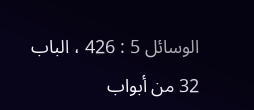الوسائل 5 : 426 ، الباب 32 من أبواب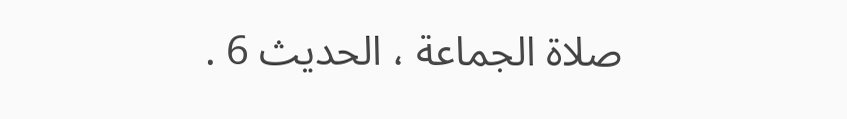صلاة الجماعة ، الحديث 6 .